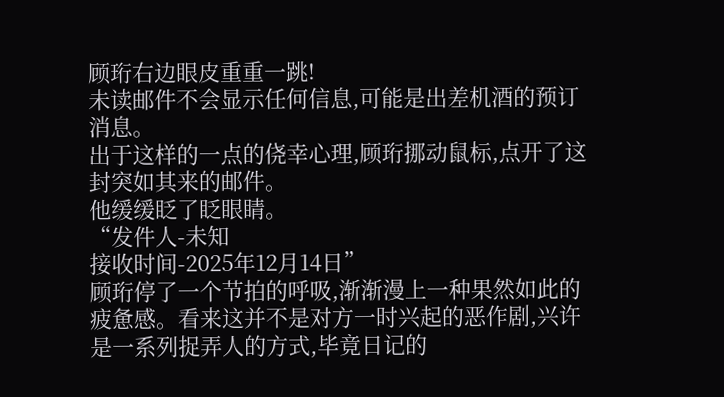顾珩右边眼皮重重一跳!
未读邮件不会显示任何信息,可能是出差机酒的预订消息。
出于这样的一点的侥幸心理,顾珩挪动鼠标,点开了这封突如其来的邮件。
他缓缓眨了眨眼睛。
“发件人-未知
接收时间-2025年12月14日”
顾珩停了一个节拍的呼吸,渐渐漫上一种果然如此的疲惫感。看来这并不是对方一时兴起的恶作剧,兴许是一系列捉弄人的方式,毕竟日记的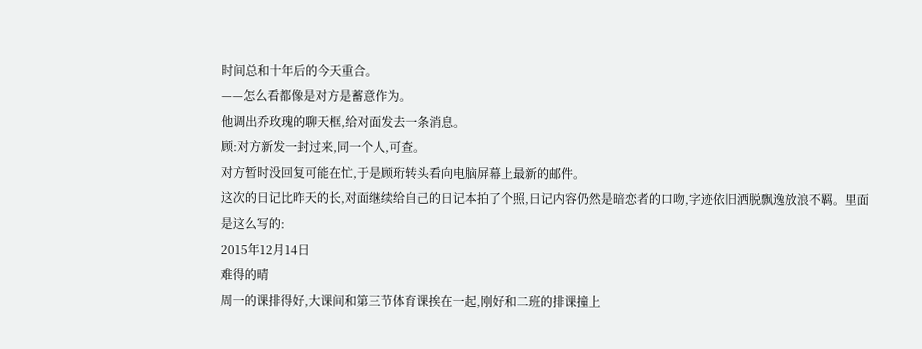时间总和十年后的今天重合。
——怎么看都像是对方是蓄意作为。
他调出乔玫瑰的聊天框,给对面发去一条消息。
顾:对方新发一封过来,同一个人,可查。
对方暂时没回复可能在忙,于是顾珩转头看向电脑屏幕上最新的邮件。
这次的日记比昨天的长,对面继续给自己的日记本拍了个照,日记内容仍然是暗恋者的口吻,字迹依旧洒脱飘逸放浪不羁。里面是这么写的:
2015年12月14日
难得的晴
周一的课排得好,大课间和第三节体育课挨在一起,刚好和二班的排课撞上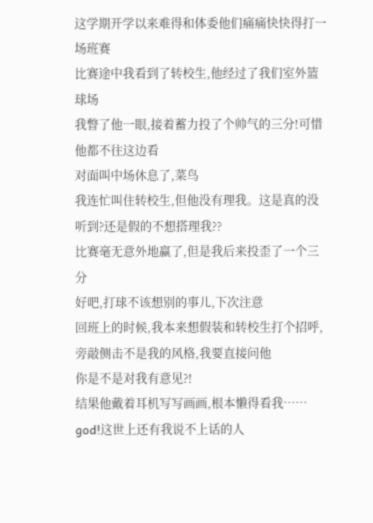这学期开学以来难得和体委他们痛痛快快得打一场班赛
比赛途中我看到了转校生,他经过了我们室外篮球场
我瞥了他一眼,接着蓄力投了个帅气的三分!可惜他都不往这边看
对面叫中场休息了,菜鸟
我连忙叫住转校生,但他没有理我。这是真的没听到?还是假的不想搭理我??
比赛毫无意外地赢了,但是我后来投歪了一个三分
好吧,打球不该想别的事儿,下次注意
回班上的时候,我本来想假装和转校生打个招呼,旁敲侧击不是我的风格,我要直接问他
你是不是对我有意见?!
结果他戴着耳机写写画画,根本懒得看我…… god!这世上还有我说不上话的人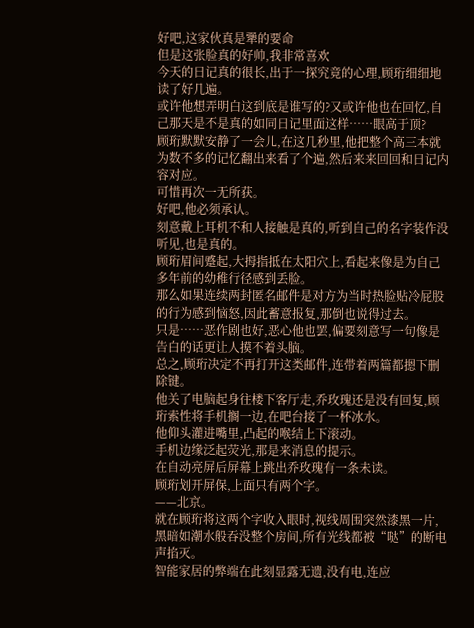好吧,这家伙真是犟的要命
但是这张脸真的好帅,我非常喜欢
今天的日记真的很长,出于一探究竟的心理,顾珩细细地读了好几遍。
或许他想弄明白这到底是谁写的?又或许他也在回忆,自己那天是不是真的如同日记里面这样……眼高于顶?
顾珩默默安静了一会儿,在这几秒里,他把整个高三本就为数不多的记忆翻出来看了个遍,然后来来回回和日记内容对应。
可惜再次一无所获。
好吧,他必须承认。
刻意戴上耳机不和人接触是真的,听到自己的名字装作没听见,也是真的。
顾珩眉间蹙起,大拇指抵在太阳穴上,看起来像是为自己多年前的幼稚行径感到丢脸。
那么如果连续两封匿名邮件是对方为当时热脸贴冷屁股的行为感到恼怒,因此蓄意报复,那倒也说得过去。
只是……恶作剧也好,恶心他也罢,偏要刻意写一句像是告白的话更让人摸不着头脑。
总之,顾珩决定不再打开这类邮件,连带着两篇都摁下删除键。
他关了电脑起身往楼下客厅走,乔玫瑰还是没有回复,顾珩索性将手机搁一边,在吧台接了一杯冰水。
他仰头灌进嘴里,凸起的喉结上下滚动。
手机边缘泛起荧光,那是来消息的提示。
在自动亮屏后屏幕上跳出乔玫瑰有一条未读。
顾珩划开屏保,上面只有两个字。
——北京。
就在顾珩将这两个字收入眼时,视线周围突然漆黑一片,黑暗如潮水般吞没整个房间,所有光线都被“哒”的断电声掐灭。
智能家居的弊端在此刻显露无遗,没有电,连应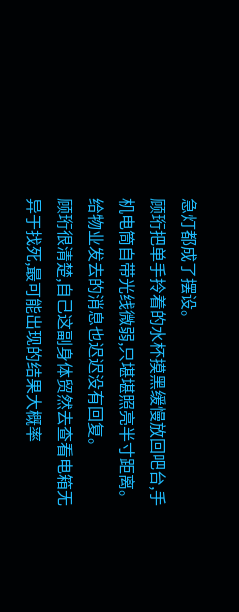急灯都成了摆设。
顾珩把单手拎着的水杯摸黑缓慢放回吧台,手机电筒自带光线微弱,只堪堪照亮半寸距离。
给物业发去的消息也迟迟没有回复。
顾珩很清楚,自己这副身体贸然去查看电箱无异于找死,最可能出现的结果大概率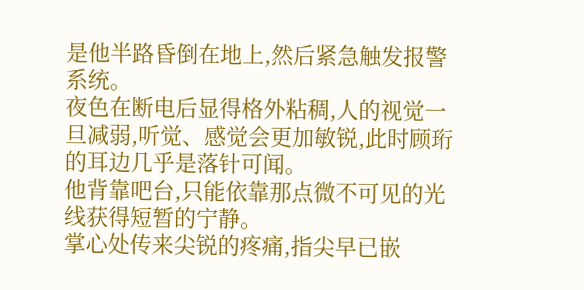是他半路昏倒在地上,然后紧急触发报警系统。
夜色在断电后显得格外粘稠,人的视觉一旦减弱,听觉、感觉会更加敏锐,此时顾珩的耳边几乎是落针可闻。
他背靠吧台,只能依靠那点微不可见的光线获得短暂的宁静。
掌心处传来尖锐的疼痛,指尖早已嵌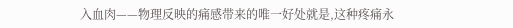入血肉——物理反映的痛感带来的唯一好处就是,这种疼痛永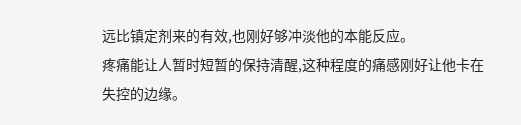远比镇定剂来的有效,也刚好够冲淡他的本能反应。
疼痛能让人暂时短暂的保持清醒,这种程度的痛感刚好让他卡在失控的边缘。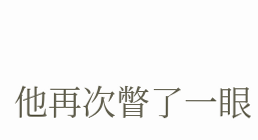他再次瞥了一眼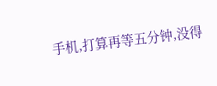手机,打算再等五分钟,没得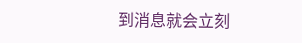到消息就会立刻